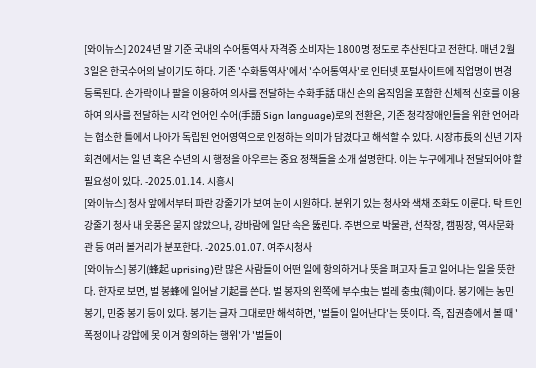[와이뉴스] 2024년 말 기준 국내의 수어통역사 자격증 소비자는 1800명 정도로 추산된다고 전한다. 매년 2월 3일은 한국수어의 날이기도 하다. 기존 '수화통역사'에서 '수어통역사'로 인터넷 포털사이트에 직업명이 변경 등록된다. 손가락이나 팔을 이용하여 의사를 전달하는 수화手話 대신 손의 움직임을 포함한 신체적 신호를 이용하여 의사를 전달하는 시각 언어인 수어(手語 Sign language)로의 전환은, 기존 청각장애인들을 위한 언어라는 협소한 틀에서 나아가 독립된 언어영역으로 인정하는 의미가 담겼다고 해석할 수 있다. 시장市長의 신년 기자회견에서는 일 년 혹은 수년의 시 행정을 아우르는 중요 정책들을 소개 설명한다. 이는 누구에게나 전달되어야 할 필요성이 있다. -2025.01.14. 시흥시
[와이뉴스] 청사 앞에서부터 파란 강줄기가 보여 눈이 시원하다. 분위기 있는 청사와 색채 조화도 이룬다. 탁 트인 강줄기 청사 내 웃풍은 묻지 않았으나, 강바람에 일단 속은 뚫린다. 주변으로 박물관, 선착장, 캠핑장, 역사문화관 등 여러 볼거리가 분포한다. -2025.01.07. 여주시청사
[와이뉴스] 봉기(蜂起 uprising)란 많은 사람들이 어떤 일에 항의하거나 뜻을 펴고자 들고 일어나는 일을 뜻한다. 한자로 보면, 벌 봉蜂에 일어날 기起를 쓴다. 벌 봉자의 왼쪽에 부수虫는 벌레 충虫(훼)이다. 봉기에는 농민 봉기, 민중 봉기 등이 있다. 봉기는 글자 그대로만 해석하면, '벌들이 일어난다'는 뜻이다. 즉, 집권층에서 볼 때 '폭정이나 강압에 못 이겨 항의하는 행위'가 '벌들이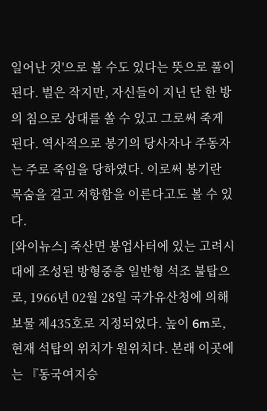일어난 것'으로 볼 수도 있다는 뜻으로 풀이된다. 벌은 작지만, 자신들이 지닌 단 한 방의 침으로 상대를 쏠 수 있고 그로써 죽게 된다. 역사적으로 봉기의 당사자나 주동자는 주로 죽임을 당하였다. 이로써 봉기란 목숨을 걸고 저항함을 이른다고도 볼 수 있다.
[와이뉴스] 죽산면 봉업사터에 있는 고려시대에 조성된 방형중층 일반형 석조 불탑으로, 1966년 02월 28일 국가유산청에 의해 보물 제435호로 지정되었다. 높이 6m로, 현재 석탑의 위치가 원위치다. 본래 이곳에는 『동국여지승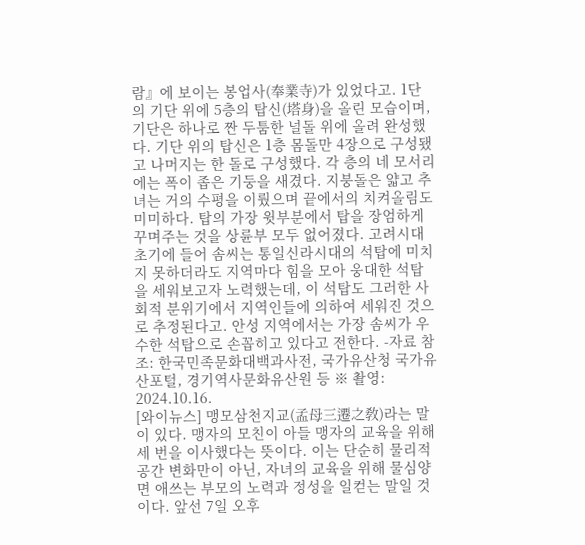람』에 보이는 봉업사(奉業寺)가 있었다고. 1단의 기단 위에 5층의 탑신(塔身)을 올린 모습이며, 기단은 하나로 짠 두툼한 널돌 위에 올려 완성했다. 기단 위의 탑신은 1층 몸돌만 4장으로 구성됐고 나머지는 한 돌로 구성했다. 각 층의 네 모서리에는 폭이 좁은 기둥을 새겼다. 지붕돌은 얇고 추녀는 거의 수평을 이뤘으며 끝에서의 치켜올림도 미미하다. 탑의 가장 윗부분에서 탑을 장엄하게 꾸며주는 것을 상륜부 모두 없어졌다. 고려시대 초기에 들어 솜씨는 통일신라시대의 석탑에 미치지 못하더라도 지역마다 힘을 모아 웅대한 석탑을 세워보고자 노력했는데, 이 석탑도 그러한 사회적 분위기에서 지역인들에 의하여 세워진 것으로 추정된다고. 안성 지역에서는 가장 솜씨가 우수한 석탑으로 손꼽히고 있다고 전한다. -자료 참조: 한국민족문화대백과사전, 국가유산청 국가유산포털, 경기역사문화유산원 등 ※ 촬영: 2024.10.16.
[와이뉴스] 맹모삼천지교(孟母三遷之敎)라는 말이 있다. 맹자의 모친이 아들 맹자의 교육을 위해 세 번을 이사했다는 뜻이다. 이는 단순히 물리적 공간 변화만이 아닌, 자녀의 교육을 위해 물심양면 애쓰는 부모의 노력과 정성을 일컫는 말일 것이다. 앞선 7일 오후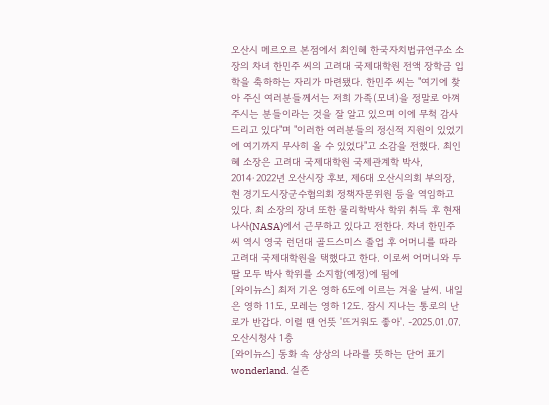오산시 메르오르 본점에서 최인혜 한국자치법규연구소 소장의 차녀 한민주 씨의 고려대 국제대학원 전액 장학금 입학을 축하하는 자리가 마련됐다. 한민주 씨는 "여기에 찾아 주신 여러분들께서는 저희 가족(모녀)을 정말로 아껴주시는 분들이라는 것을 잘 알고 있으며 이에 무척 감사 드리고 있다"며 "이러한 여러분들의 정신적 지원이 있었기에 여기까지 무사히 올 수 있었다"고 소감을 전했다. 최인혜 소장은 고려대 국제대학원 국제관계학 박사, 2014·2022년 오산시장 후보, 제6대 오산시의회 부의장, 현 경기도시장군수협의회 정책자문위원 등을 역임하고 있다. 최 소장의 장녀 또한 물리학박사 학위 취득 후 현재 나사(NASA)에서 근무하고 있다고 전한다. 차녀 한민주 씨 역시 영국 런던대 골드스미스 졸업 후 어머니를 따라 고려대 국제대학원을 택했다고 한다. 이로써 어머니와 두 딸 모두 박사 학위를 소지함(예정)에 됨에
[와이뉴스] 최저 기온 영하 6도에 이르는 겨울 날씨. 내일은 영하 11도, 모레는 영하 12도. 잠시 지나는 통로의 난로가 반갑다. 이럴 땐 언뜻 '뜨거워도 좋아'. -2025.01.07. 오산시청사 1층
[와이뉴스] 동화 속 상상의 나라를 뜻하는 단어 표기 wonderland. 실존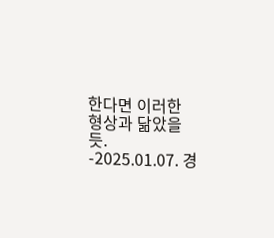한다면 이러한 형상과 닮았을 듯. -2025.01.07. 경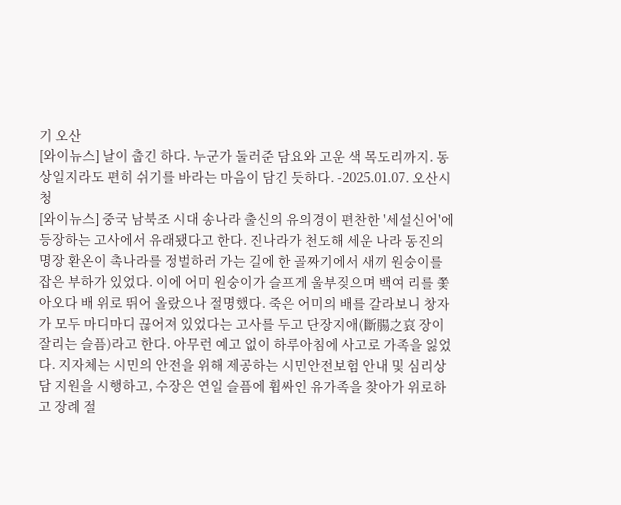기 오산
[와이뉴스] 날이 춥긴 하다. 누군가 둘러준 담요와 고운 색 목도리까지. 동상일지라도 편히 쉬기를 바라는 마음이 담긴 듯하다. -2025.01.07. 오산시청
[와이뉴스] 중국 남북조 시대 송나라 출신의 유의경이 편찬한 '세설신어'에 등장하는 고사에서 유래됐다고 한다. 진나라가 천도해 세운 나라 동진의 명장 환온이 촉나라를 정벌하러 가는 길에 한 골짜기에서 새끼 원숭이를 잡은 부하가 있었다. 이에 어미 원숭이가 슬프게 울부짖으며 백여 리를 쫓아오다 배 위로 뛰어 올랐으나 절명했다. 죽은 어미의 배를 갈라보니 창자가 모두 마디마디 끊어져 있었다는 고사를 두고 단장지애(斷腸之哀 장이 잘리는 슬픔)라고 한다. 아무런 예고 없이 하루아침에 사고로 가족을 잃었다. 지자체는 시민의 안전을 위해 제공하는 시민안전보험 안내 및 심리상담 지원을 시행하고, 수장은 연일 슬픔에 휩싸인 유가족을 찾아가 위로하고 장례 절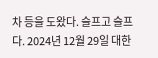차 등을 도왔다. 슬프고 슬프다. 2024년 12월 29일 대한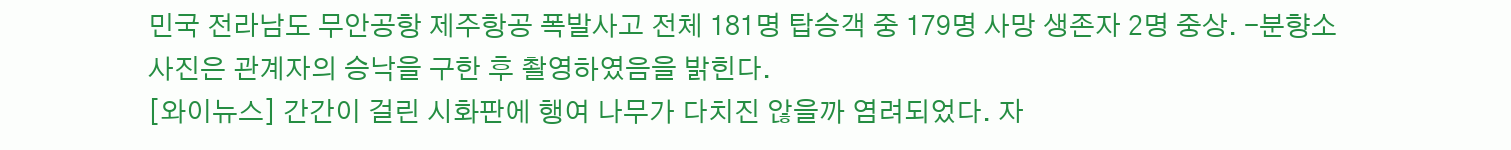민국 전라남도 무안공항 제주항공 폭발사고 전체 181명 탑승객 중 179명 사망 생존자 2명 중상. -분향소 사진은 관계자의 승낙을 구한 후 촬영하였음을 밝힌다.
[와이뉴스] 간간이 걸린 시화판에 행여 나무가 다치진 않을까 염려되었다. 자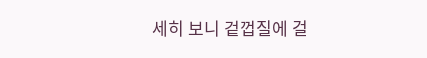세히 보니 겉껍질에 걸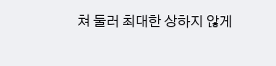쳐 둘러 최대한 상하지 않게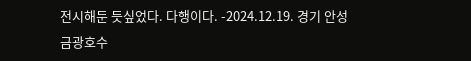전시해둔 듯싶었다. 다행이다. -2024.12.19. 경기 안성 금광호수